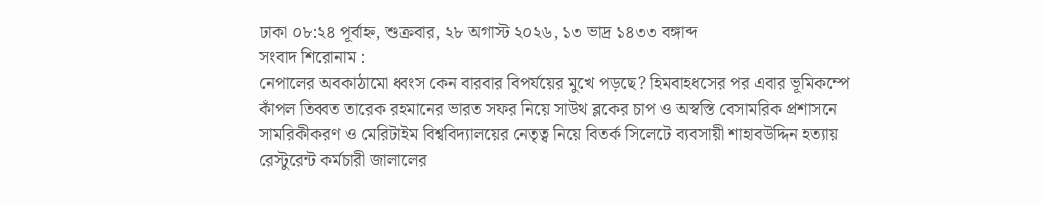ঢাকা ০৮:২৪ পূর্বাহ্ন, শুক্রবার, ২৮ অগাস্ট ২০২৬, ১৩ ভাদ্র ১৪৩৩ বঙ্গাব্দ
সংবাদ শিরোনাম :
নেপালের অবকাঠামো ধ্বংস কেন বারবার বিপর্যয়ের মুখে পড়ছে? হিমবাহধসের পর এবার ভূমিকম্পে কাঁপল তিব্বত তারেক রহমানের ভারত সফর নিয়ে সাউথ ব্লকের চাপ ও অস্বস্তি বেসামরিক প্রশাসনে সামরিকীকরণ ও মেরিটাইম বিশ্ববিদ্যালয়ের নেতৃত্ব নিয়ে বিতর্ক সিলেটে ব্যবসায়ী শাহাবউদ্দিন হত্যায় রেস্টুরেন্ট কর্মচারী জালালের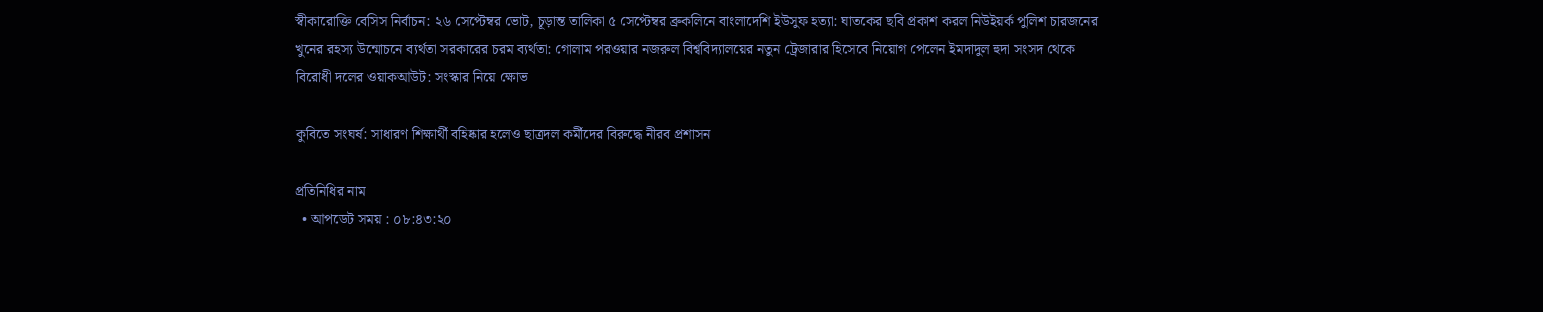স্বীকারোক্তি বেসিস নির্বাচন: ২৬ সেপ্টেম্বর ভোট, চূড়ান্ত তালিকা ৫ সেপ্টেম্বর ব্রুকলিনে বাংলাদেশি ইউসুফ হত্যা: ঘাতকের ছবি প্রকাশ করল নিউইয়র্ক পুলিশ চারজনের খুনের রহস্য উন্মোচনে ব্যর্থতা সরকারের চরম ব্যর্থতা: গোলাম পরওয়ার নজরুল বিশ্ববিদ্যালয়ের নতুন ট্রেজারার হিসেবে নিয়োগ পেলেন ইমদাদুল হুদা সংসদ থেকে বিরোধী দলের ওয়াকআউট: সংস্কার নিয়ে ক্ষোভ

কুবিতে সংঘর্ষ: সাধারণ শিক্ষার্থী বহিষ্কার হলেও ছাত্রদল কর্মীদের বিরুদ্ধে নীরব প্রশাসন

প্রতিনিধির নাম
  • আপডেট সময় : ০৮:৪৩:২০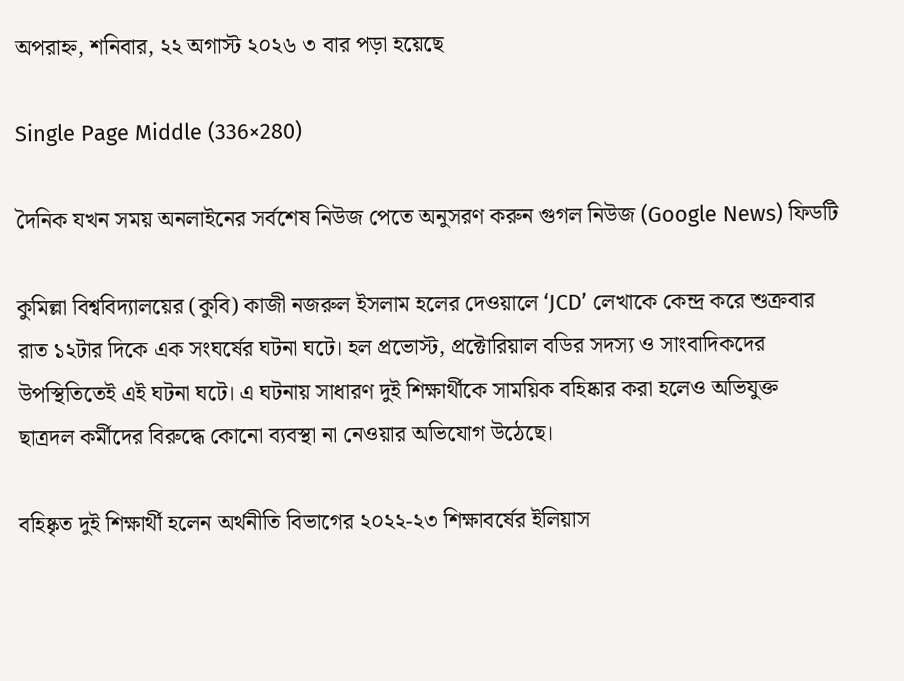অপরাহ্ন, শনিবার, ২২ অগাস্ট ২০২৬ ৩ বার পড়া হয়েছে

Single Page Middle (336×280)

দৈনিক যখন সময় অনলাইনের সর্বশেষ নিউজ পেতে অনুসরণ করুন গুগল নিউজ (Google News) ফিডটি

কুমিল্লা বিশ্ববিদ্যালয়ের (কুবি) কাজী নজরুল ইসলাম হলের দেওয়ালে ‘JCD’ লেখাকে কেন্দ্র করে শুক্রবার রাত ১২টার দিকে এক সংঘর্ষের ঘটনা ঘটে। হল প্রভোস্ট, প্রক্টোরিয়াল বডির সদস্য ও সাংবাদিকদের উপস্থিতিতেই এই ঘটনা ঘটে। এ ঘটনায় সাধারণ দুই শিক্ষার্থীকে সাময়িক বহিষ্কার করা হলেও অভিযুক্ত ছাত্রদল কর্মীদের বিরুদ্ধে কোনো ব্যবস্থা না নেওয়ার অভিযোগ উঠেছে।

বহিষ্কৃত দুই শিক্ষার্থী হলেন অর্থনীতি বিভাগের ২০২২-২৩ শিক্ষাবর্ষের ইলিয়াস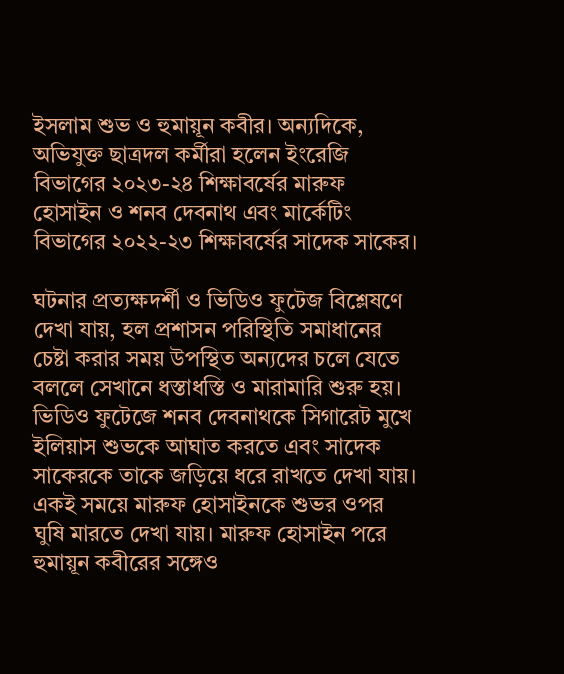ইসলাম শুভ ও হুমায়ূন কবীর। অন্যদিকে, অভিযুক্ত ছাত্রদল কর্মীরা হলেন ইংরেজি বিভাগের ২০২৩-২৪ শিক্ষাবর্ষের মারুফ হোসাইন ও শনব দেবনাথ এবং মার্কেটিং বিভাগের ২০২২-২৩ শিক্ষাবর্ষের সাদেক সাকের।

ঘটনার প্রত্যক্ষদর্শী ও ভিডিও ফুটেজ বিশ্লেষণে দেখা যায়, হল প্রশাসন পরিস্থিতি সমাধানের চেষ্টা করার সময় উপস্থিত অন্যদের চলে যেতে বললে সেখানে ধস্তাধস্তি ও মারামারি শুরু হয়। ভিডিও ফুটেজে শনব দেবনাথকে সিগারেট মুখে ইলিয়াস শুভকে আঘাত করতে এবং সাদেক সাকেরকে তাকে জড়িয়ে ধরে রাখতে দেখা যায়। একই সময়ে মারুফ হোসাইনকে শুভর ওপর ঘুষি মারতে দেখা যায়। মারুফ হোসাইন পরে হুমায়ূন কবীরের সঙ্গেও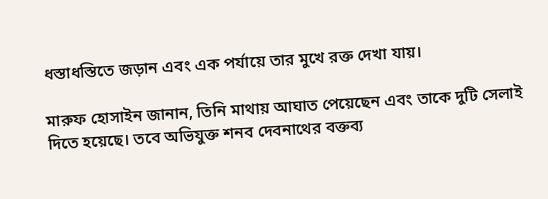ধস্তাধস্তিতে জড়ান এবং এক পর্যায়ে তার মুখে রক্ত দেখা যায়।

মারুফ হোসাইন জানান, তিনি মাথায় আঘাত পেয়েছেন এবং তাকে দুটি সেলাই দিতে হয়েছে। তবে অভিযুক্ত শনব দেবনাথের বক্তব্য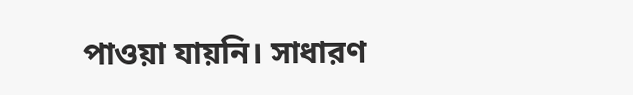পাওয়া যায়নি। সাধারণ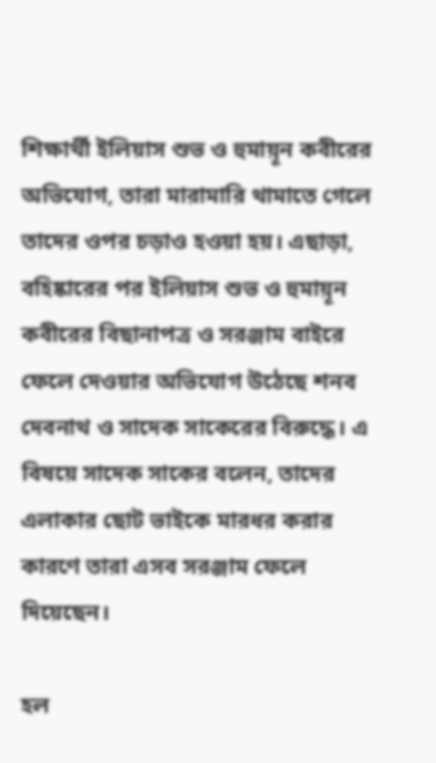শিক্ষার্থী ইলিয়াস শুভ ও হুমায়ূন কবীরের অভিযোগ, তারা মারামারি থামাতে গেলে তাদের ওপর চড়াও হওয়া হয়। এছাড়া, বহিষ্কারের পর ইলিয়াস শুভ ও হুমায়ূন কবীরের বিছানাপত্র ও সরঞ্জাম বাইরে ফেলে দেওয়ার অভিযোগ উঠেছে শনব দেবনাথ ও সাদেক সাকেরের বিরুদ্ধে। এ বিষয়ে সাদেক সাকের বলেন, তাদের এলাকার ছোট ভাইকে মারধর করার কারণে তারা এসব সরঞ্জাম ফেলে দিয়েছেন।

হল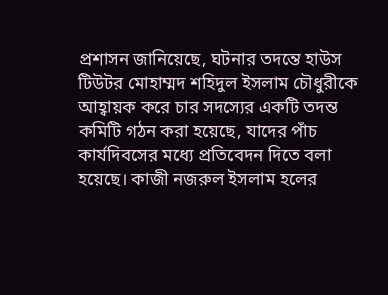প্রশাসন জানিয়েছে, ঘটনার তদন্তে হাউস টিউটর মোহাম্মদ শহিদুল ইসলাম চৌধুরীকে আহ্বায়ক করে চার সদস্যের একটি তদন্ত কমিটি গঠন করা হয়েছে, যাদের পাঁচ কার্যদিবসের মধ্যে প্রতিবেদন দিতে বলা হয়েছে। কাজী নজরুল ইসলাম হলের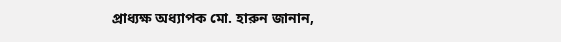প্রাধ্যক্ষ অধ্যাপক মো. হারুন জানান,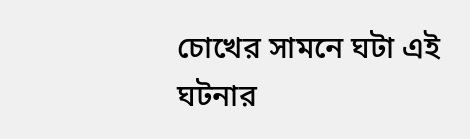চোখের সামনে ঘটা এই ঘটনার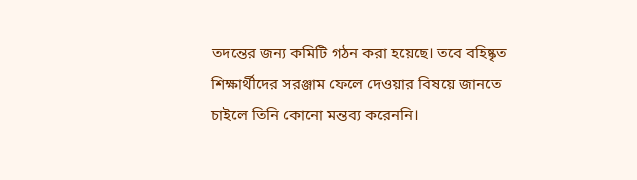তদন্তের জন্য কমিটি গঠন করা হয়েছে। তবে বহিষ্কৃত শিক্ষার্থীদের সরঞ্জাম ফেলে দেওয়ার বিষয়ে জানতে চাইলে তিনি কোনো মন্তব্য করেননি।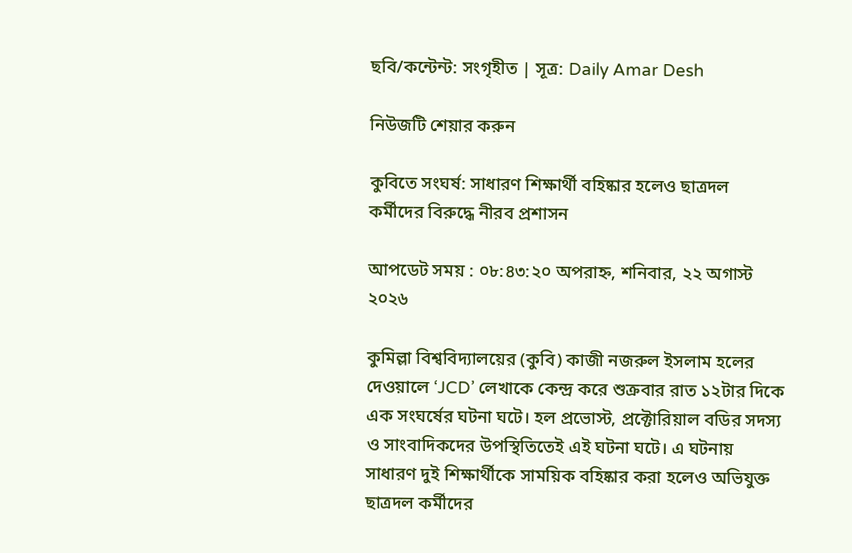ছবি/কন্টেন্ট: সংগৃহীত | সূত্র: Daily Amar Desh

নিউজটি শেয়ার করুন

কুবিতে সংঘর্ষ: সাধারণ শিক্ষার্থী বহিষ্কার হলেও ছাত্রদল কর্মীদের বিরুদ্ধে নীরব প্রশাসন

আপডেট সময় : ০৮:৪৩:২০ অপরাহ্ন, শনিবার, ২২ অগাস্ট ২০২৬

কুমিল্লা বিশ্ববিদ্যালয়ের (কুবি) কাজী নজরুল ইসলাম হলের দেওয়ালে ‘JCD’ লেখাকে কেন্দ্র করে শুক্রবার রাত ১২টার দিকে এক সংঘর্ষের ঘটনা ঘটে। হল প্রভোস্ট, প্রক্টোরিয়াল বডির সদস্য ও সাংবাদিকদের উপস্থিতিতেই এই ঘটনা ঘটে। এ ঘটনায় সাধারণ দুই শিক্ষার্থীকে সাময়িক বহিষ্কার করা হলেও অভিযুক্ত ছাত্রদল কর্মীদের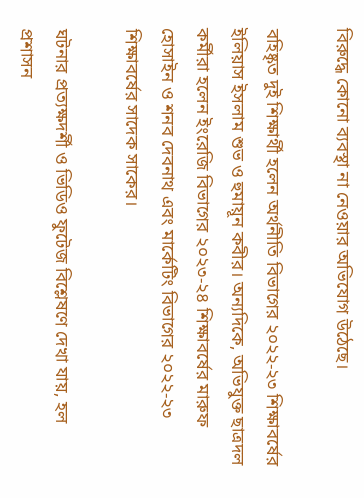বিরুদ্ধে কোনো ব্যবস্থা না নেওয়ার অভিযোগ উঠেছে।

বহিষ্কৃত দুই শিক্ষার্থী হলেন অর্থনীতি বিভাগের ২০২২-২৩ শিক্ষাবর্ষের ইলিয়াস ইসলাম শুভ ও হুমায়ূন কবীর। অন্যদিকে, অভিযুক্ত ছাত্রদল কর্মীরা হলেন ইংরেজি বিভাগের ২০২৩-২৪ শিক্ষাবর্ষের মারুফ হোসাইন ও শনব দেবনাথ এবং মার্কেটিং বিভাগের ২০২২-২৩ শিক্ষাবর্ষের সাদেক সাকের।

ঘটনার প্রত্যক্ষদর্শী ও ভিডিও ফুটেজ বিশ্লেষণে দেখা যায়, হল প্রশাসন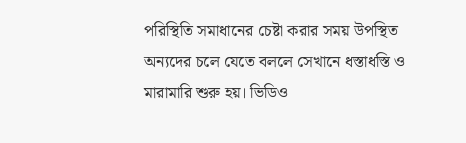পরিস্থিতি সমাধানের চেষ্টা করার সময় উপস্থিত অন্যদের চলে যেতে বললে সেখানে ধস্তাধস্তি ও মারামারি শুরু হয়। ভিডিও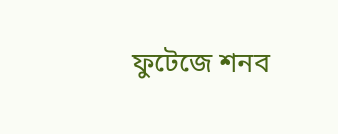ফুটেজে শনব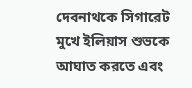দেবনাথকে সিগারেট মুখে ইলিয়াস শুভকে আঘাত করতে এবং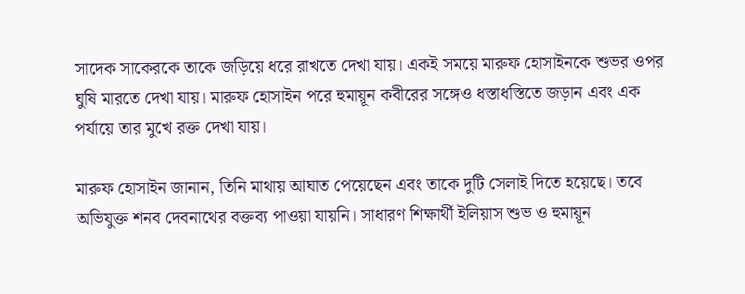সাদেক সাকেরকে তাকে জড়িয়ে ধরে রাখতে দেখা যায়। একই সময়ে মারুফ হোসাইনকে শুভর ওপর ঘুষি মারতে দেখা যায়। মারুফ হোসাইন পরে হুমায়ূন কবীরের সঙ্গেও ধস্তাধস্তিতে জড়ান এবং এক পর্যায়ে তার মুখে রক্ত দেখা যায়।

মারুফ হোসাইন জানান, তিনি মাথায় আঘাত পেয়েছেন এবং তাকে দুটি সেলাই দিতে হয়েছে। তবে অভিযুক্ত শনব দেবনাথের বক্তব্য পাওয়া যায়নি। সাধারণ শিক্ষার্থী ইলিয়াস শুভ ও হুমায়ূন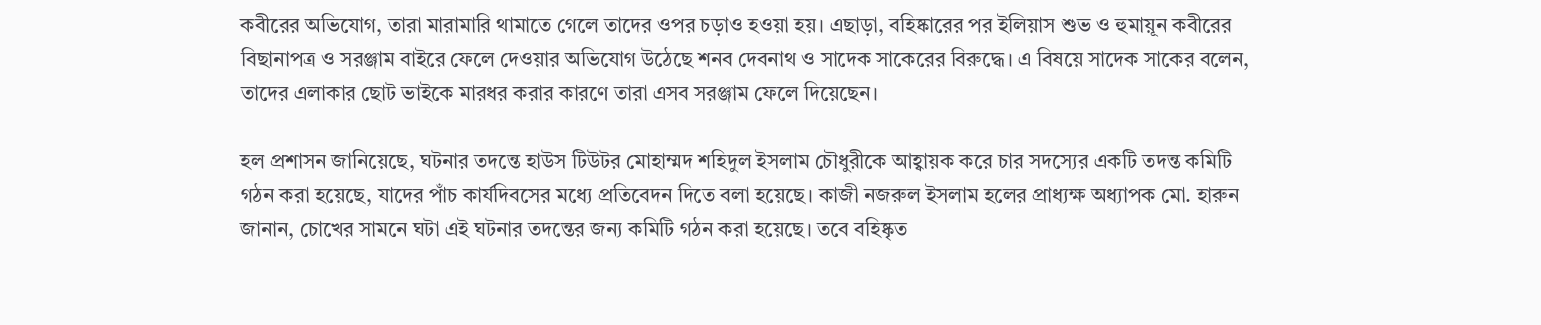কবীরের অভিযোগ, তারা মারামারি থামাতে গেলে তাদের ওপর চড়াও হওয়া হয়। এছাড়া, বহিষ্কারের পর ইলিয়াস শুভ ও হুমায়ূন কবীরের বিছানাপত্র ও সরঞ্জাম বাইরে ফেলে দেওয়ার অভিযোগ উঠেছে শনব দেবনাথ ও সাদেক সাকেরের বিরুদ্ধে। এ বিষয়ে সাদেক সাকের বলেন, তাদের এলাকার ছোট ভাইকে মারধর করার কারণে তারা এসব সরঞ্জাম ফেলে দিয়েছেন।

হল প্রশাসন জানিয়েছে, ঘটনার তদন্তে হাউস টিউটর মোহাম্মদ শহিদুল ইসলাম চৌধুরীকে আহ্বায়ক করে চার সদস্যের একটি তদন্ত কমিটি গঠন করা হয়েছে, যাদের পাঁচ কার্যদিবসের মধ্যে প্রতিবেদন দিতে বলা হয়েছে। কাজী নজরুল ইসলাম হলের প্রাধ্যক্ষ অধ্যাপক মো. হারুন জানান, চোখের সামনে ঘটা এই ঘটনার তদন্তের জন্য কমিটি গঠন করা হয়েছে। তবে বহিষ্কৃত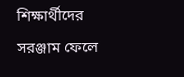শিক্ষার্থীদের সরঞ্জাম ফেলে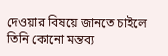দেওয়ার বিষয়ে জানতে চাইলে তিনি কোনো মন্তব্য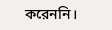করেননি।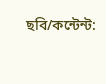ছবি/কন্টেন্ট: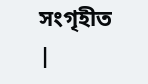সংগৃহীত |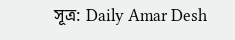সূত্র: Daily Amar Desh